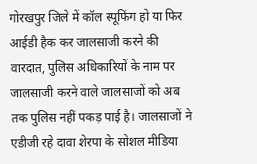गोरखपुर जिले में कॉल स्पूफिंग हो या फिर आईडी हैक कर जालसाजी करने की वारदात, पुलिस अधिकारियों के नाम पर जालसाजी करने वाले जालसाजों को अब तक पुलिस नहीं पकड़ पाई है। जालसाजों ने एडीजी रहे दावा शेरपा के सोशल मीडिया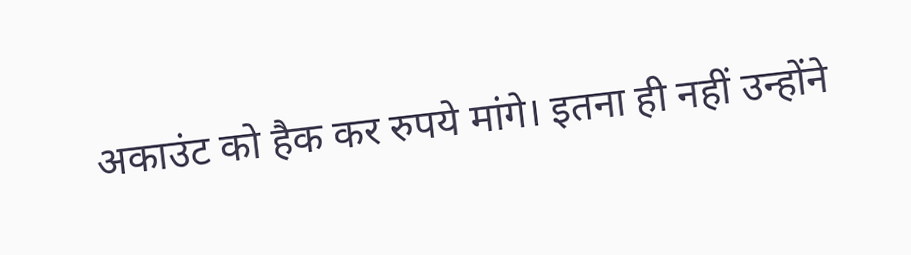अकाउंट को हैक कर रुपये मांगे। इतना ही नहीं उन्होंने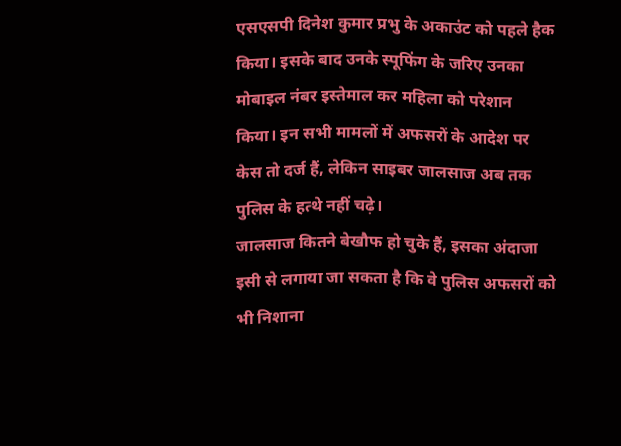एसएसपी दिनेश कुमार प्रभु के अकाउंट को पहले हैक किया। इसके बाद उनके स्पूफिंग के जरिए उनका मोबाइल नंबर इस्तेमाल कर महिला को परेशान किया। इन सभी मामलों में अफसरों के आदेश पर केस तो दर्ज हैं, लेकिन साइबर जालसाज अब तक पुलिस के हत्थे नहीं चढ़े।
जालसाज कितने बेखौफ हो चुके हैं, इसका अंदाजा इसी से लगाया जा सकता है कि वे पुलिस अफसरों को भी निशाना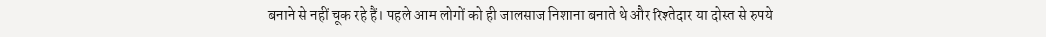बनाने से नहीं चूक रहे हैं। पहले आम लोगों को ही जालसाज निशाना बनाते थे और रिश्तेदार या दोस्त से रुपये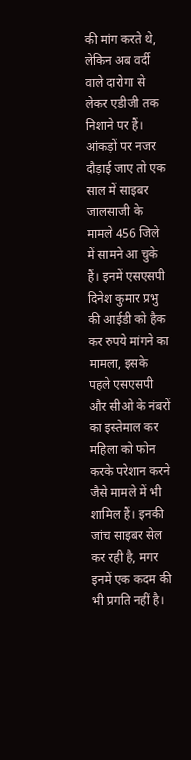की मांग करते थे, लेकिन अब वर्दी वाले दारोगा से लेकर एडीजी तक निशाने पर हैं।
आंकड़ों पर नजर दौड़ाई जाए तो एक साल में साइबर जालसाजी के मामले 456 जिले में सामने आ चुके हैं। इनमें एसएसपी दिनेश कुमार प्रभु की आईडी को हैक कर रुपये मांगने का मामला, इसके पहले एसएसपी और सीओ के नंबरों का इस्तेमाल कर महिला को फोन करके परेशान करने जैसे मामले में भी शामिल हैं। इनकी जांच साइबर सेल कर रही है, मगर इनमें एक कदम की भी प्रगति नहीं है।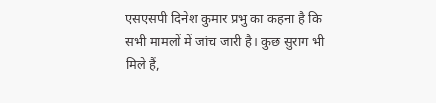एसएसपी दिनेश कुमार प्रभु का कहना है कि सभी मामलों में जांच जारी है। कुछ सुराग भी मिले हैं,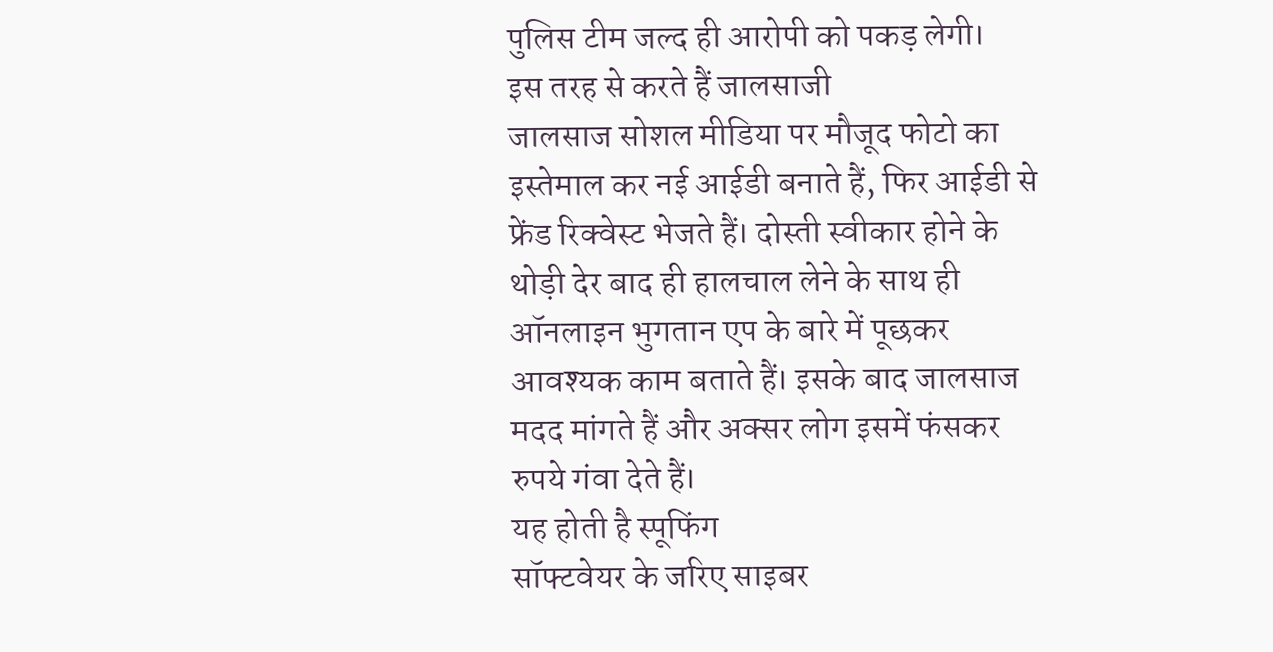पुलिस टीम जल्द ही आरोपी को पकड़ लेगी।
इस तरह से करते हैं जालसाजी
जालसाज सोशल मीडिया पर मौजूद फोटो का इस्तेमाल कर नई आईडी बनाते हैं, फिर आईडी से फ्रेंड रिक्वेस्ट भेजते हैं। दोस्ती स्वीकार होने के थोड़ी देर बाद ही हालचाल लेने के साथ ही ऑनलाइन भुगतान एप के बारे में पूछकर आवश्यक काम बताते हैं। इसके बाद जालसाज मदद मांगते हैं और अक्सर लोग इसमें फंसकर रुपये गंवा देते हैं।
यह होती है स्पूफिंग
सॉफ्टवेयर के जरिए साइबर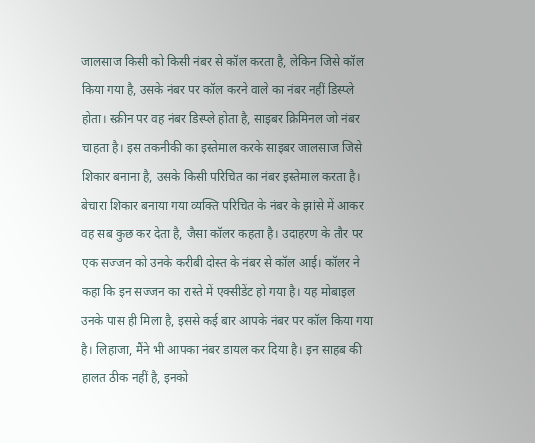जालसाज किसी को किसी नंबर से कॉल करता है, लेकिन जिसे कॉल किया गया है, उसके नंबर पर कॉल करने वाले का नंबर नहीं डिस्प्ले होता। स्क्रीन पर वह नंबर डिस्प्ले होता है, साइबर क्रिमिनल जो नंबर चाहता है। इस तकनीकी का इस्तेमाल करके साइबर जालसाज जिसे शिकार बनाना है, उसके किसी परिचित का नंबर इस्तेमाल करता है। बेचारा शिकार बनाया गया व्यक्ति परिचित के नंबर के झांसे में आकर वह सब कुछ कर देता है, जैसा कॉलर कहता है। उदाहरण के तौर पर एक सज्जन को उनके करीबी दोस्त के नंबर से कॉल आई। कॉलर ने कहा कि इन सज्जन का रास्ते में एक्सीडेंट हो गया है। यह मोबाइल उनके पास ही मिला है, इससे कई बार आपके नंबर पर कॉल किया गया है। लिहाजा, मैंने भी आपका नंबर डायल कर दिया है। इन साहब की हालत ठीक नहीं है, इनको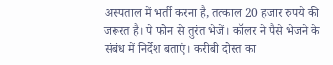अस्पताल में भर्ती करना है, तत्काल 20 हजार रुपये की जरूरत है। पे फोन से तुरंत भेजें। कॉलर ने पैसे भेजने के संबंध में निर्देश बताएं। करीबी दोस्त का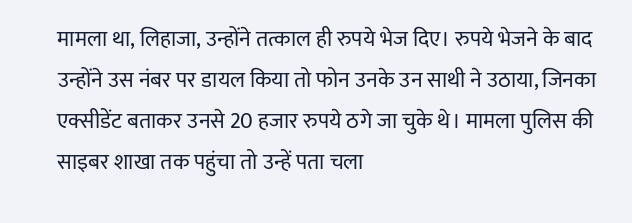मामला था, लिहाजा, उन्होंने तत्काल ही रुपये भेज दिए। रुपये भेजने के बाद उन्होंने उस नंबर पर डायल किया तो फोन उनके उन साथी ने उठाया, जिनका एक्सीडेंट बताकर उनसे 20 हजार रुपये ठगे जा चुके थे। मामला पुलिस की साइबर शाखा तक पहुंचा तो उन्हें पता चला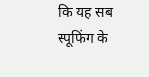कि यह सब स्पूफिंग के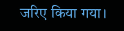जरिए किया गया।